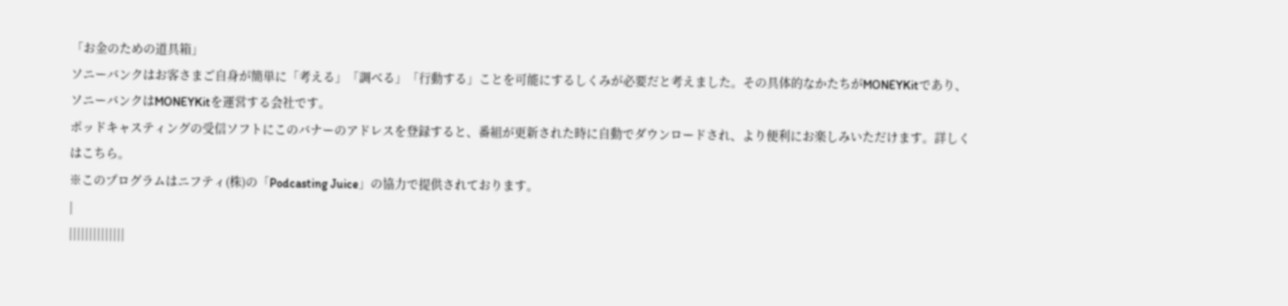「お金のための道具箱」
ソニーバンクはお客さまご自身が簡単に「考える」「調べる」「行動する」ことを可能にするしくみが必要だと考えました。その具体的なかたちがMONEYKitであり、ソニーバンクはMONEYKitを運営する会社です。
ポッドキャスティングの受信ソフトにこのバナーのアドレスを登録すると、番組が更新された時に自動でダウンロードされ、より便利にお楽しみいただけます。詳しくはこちら。
※このプログラムはニフティ(株)の「Podcasting Juice」の協力で提供されております。
|
||||||||||||||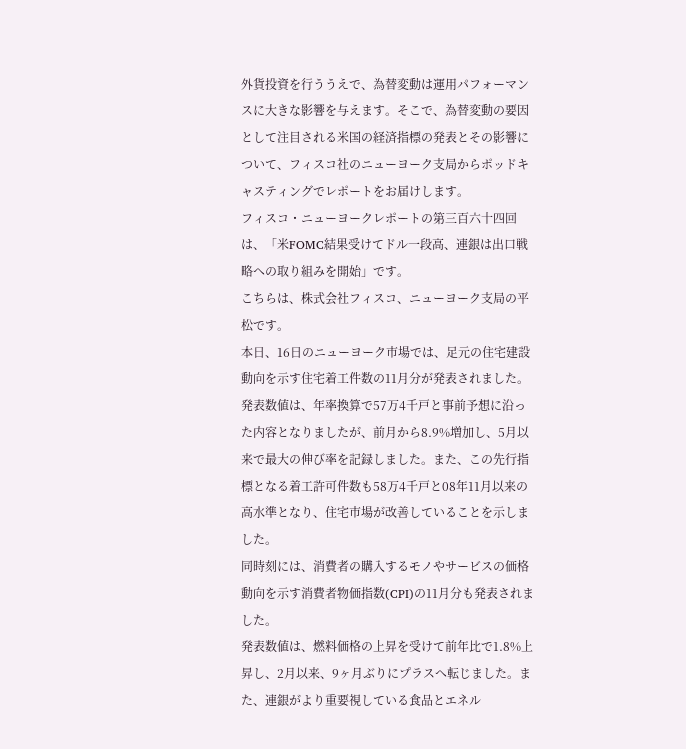外貨投資を行ううえで、為替変動は運用パフォーマンスに大きな影響を与えます。そこで、為替変動の要因として注目される米国の経済指標の発表とその影響について、フィスコ社のニューヨーク支局からポッドキャスティングでレポートをお届けします。
フィスコ・ニューヨークレポートの第三百六十四回は、「米FOMC結果受けてドル一段高、連銀は出口戦略への取り組みを開始」です。
こちらは、株式会社フィスコ、ニューヨーク支局の平松です。
本日、16日のニューヨーク市場では、足元の住宅建設動向を示す住宅着工件数の11月分が発表されました。
発表数値は、年率換算で57万4千戸と事前予想に沿った内容となりましたが、前月から8.9%増加し、5月以来で最大の伸び率を記録しました。また、この先行指標となる着工許可件数も58万4千戸と08年11月以来の高水準となり、住宅市場が改善していることを示しました。
同時刻には、消費者の購入するモノやサービスの価格動向を示す消費者物価指数(CPI)の11月分も発表されました。
発表数値は、燃料価格の上昇を受けて前年比で1.8%上昇し、2月以来、9ヶ月ぶりにプラスへ転じました。また、連銀がより重要視している食品とエネル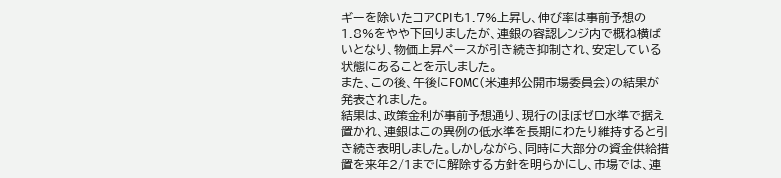ギーを除いたコアCPIも1.7%上昇し、伸び率は事前予想の1.8%をやや下回りましたが、連銀の容認レンジ内で概ね横ばいとなり、物価上昇ペースが引き続き抑制され、安定している状態にあることを示しました。
また、この後、午後にFOMC(米連邦公開市場委員会)の結果が発表されました。
結果は、政策金利が事前予想通り、現行のほぼゼロ水準で据え置かれ、連銀はこの異例の低水準を長期にわたり維持すると引き続き表明しました。しかしながら、同時に大部分の資金供給措置を来年2/1までに解除する方針を明らかにし、市場では、連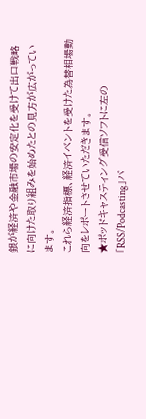銀が経済や金融市場の安定化を受けて出口戦略に向けた取り組みを始めたとの見方が広がっています。
これら経済指標、経済イベントを受けた為替相場動向をレポートさせていただきます。
★ポッドキャスティング受信ソフトに左の「RSS/Podcasting」バ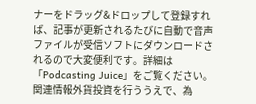ナーをドラッグ&ドロップして登録すれば、記事が更新されるたびに自動で音声ファイルが受信ソフトにダウンロードされるので大変便利です。詳細は「Podcasting Juice」をご覧ください。
関連情報外貨投資を行ううえで、為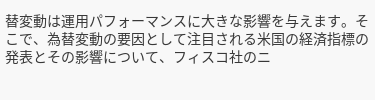替変動は運用パフォーマンスに大きな影響を与えます。そこで、為替変動の要因として注目される米国の経済指標の発表とその影響について、フィスコ社のニ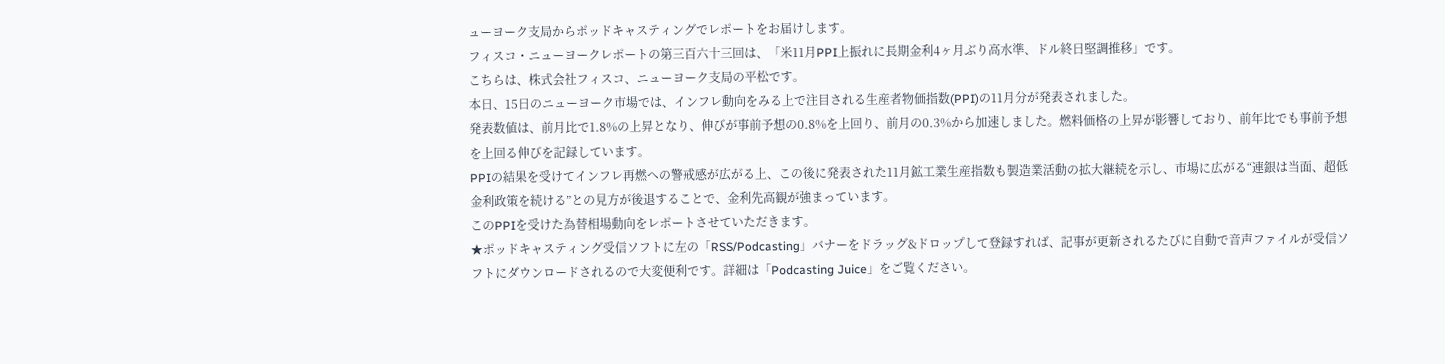ューヨーク支局からポッドキャスティングでレポートをお届けします。
フィスコ・ニューヨークレポートの第三百六十三回は、「米11月PPI上振れに長期金利4ヶ月ぶり高水準、ドル終日堅調推移」です。
こちらは、株式会社フィスコ、ニューヨーク支局の平松です。
本日、15日のニューヨーク市場では、インフレ動向をみる上で注目される生産者物価指数(PPI)の11月分が発表されました。
発表数値は、前月比で1.8%の上昇となり、伸びが事前予想の0.8%を上回り、前月の0.3%から加速しました。燃料価格の上昇が影響しており、前年比でも事前予想を上回る伸びを記録しています。
PPIの結果を受けてインフレ再燃への警戒感が広がる上、この後に発表された11月鉱工業生産指数も製造業活動の拡大継続を示し、市場に広がる“連銀は当面、超低金利政策を続ける”との見方が後退することで、金利先高観が強まっています。
このPPIを受けた為替相場動向をレポートさせていただきます。
★ポッドキャスティング受信ソフトに左の「RSS/Podcasting」バナーをドラッグ&ドロップして登録すれば、記事が更新されるたびに自動で音声ファイルが受信ソフトにダウンロードされるので大変便利です。詳細は「Podcasting Juice」をご覧ください。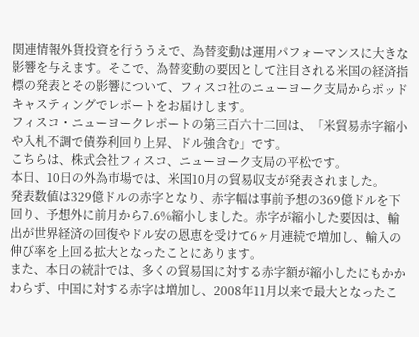関連情報外貨投資を行ううえで、為替変動は運用パフォーマンスに大きな影響を与えます。そこで、為替変動の要因として注目される米国の経済指標の発表とその影響について、フィスコ社のニューヨーク支局からポッドキャスティングでレポートをお届けします。
フィスコ・ニューヨークレポートの第三百六十二回は、「米貿易赤字縮小や入札不調で債券利回り上昇、ドル強含む」です。
こちらは、株式会社フィスコ、ニューヨーク支局の平松です。
本日、10日の外為市場では、米国10月の貿易収支が発表されました。
発表数値は329億ドルの赤字となり、赤字幅は事前予想の369億ドルを下回り、予想外に前月から7.6%縮小しました。赤字が縮小した要因は、輸出が世界経済の回復やドル安の恩恵を受けて6ヶ月連続で増加し、輸入の伸び率を上回る拡大となったことにあります。
また、本日の統計では、多くの貿易国に対する赤字額が縮小したにもかかわらず、中国に対する赤字は増加し、2008年11月以来で最大となったこ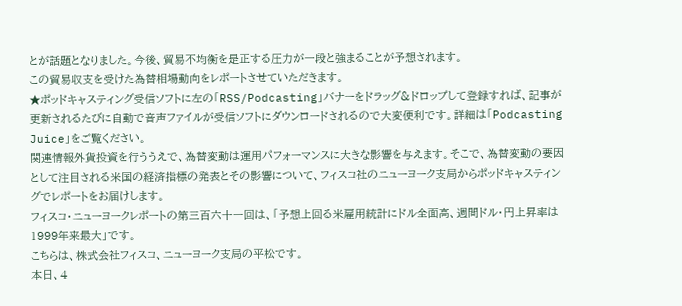とが話題となりました。今後、貿易不均衡を是正する圧力が一段と強まることが予想されます。
この貿易収支を受けた為替相場動向をレポートさせていただきます。
★ポッドキャスティング受信ソフトに左の「RSS/Podcasting」バナーをドラッグ&ドロップして登録すれば、記事が更新されるたびに自動で音声ファイルが受信ソフトにダウンロードされるので大変便利です。詳細は「Podcasting Juice」をご覧ください。
関連情報外貨投資を行ううえで、為替変動は運用パフォーマンスに大きな影響を与えます。そこで、為替変動の要因として注目される米国の経済指標の発表とその影響について、フィスコ社のニューヨーク支局からポッドキャスティングでレポートをお届けします。
フィスコ・ニューヨークレポートの第三百六十一回は、「予想上回る米雇用統計にドル全面高、週間ドル・円上昇率は1999年来最大」です。
こちらは、株式会社フィスコ、ニューヨーク支局の平松です。
本日、4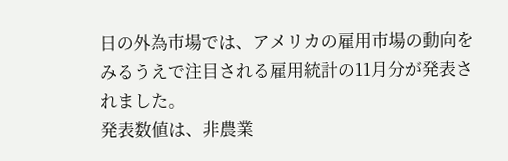日の外為市場では、アメリカの雇用市場の動向をみるうえで注目される雇用統計の11月分が発表されました。
発表数値は、非農業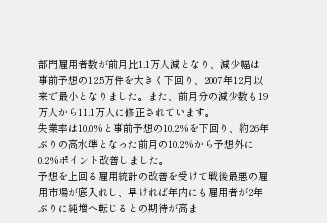部門雇用者数が前月比1.1万人減となり、減少幅は事前予想の12.5万件を大きく下回り、2007年12月以来で最小となりました。また、前月分の減少数も19万人から11.1万人に修正されています。
失業率は10.0%と事前予想の10.2%を下回り、約26年ぶりの高水準となった前月の10.2%から予想外に0.2%ポイント改善しました。
予想を上回る雇用統計の改善を受けて戦後最悪の雇用市場が底入れし、早ければ年内にも雇用者が2年ぶりに純増へ転じるとの期待が高ま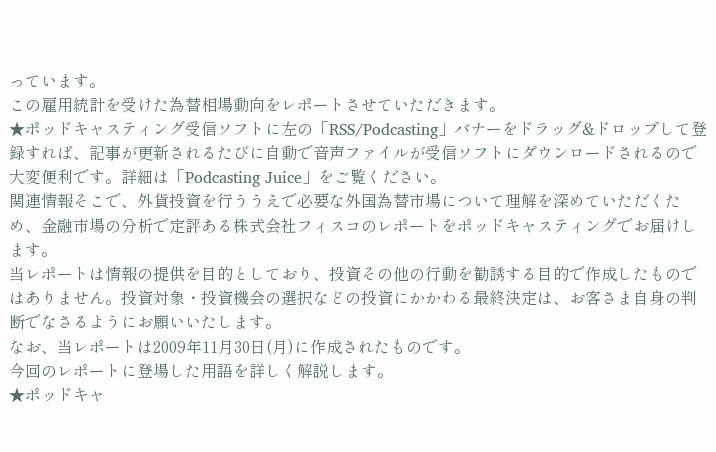っています。
この雇用統計を受けた為替相場動向をレポートさせていただきます。
★ポッドキャスティング受信ソフトに左の「RSS/Podcasting」バナーをドラッグ&ドロップして登録すれば、記事が更新されるたびに自動で音声ファイルが受信ソフトにダウンロードされるので大変便利です。詳細は「Podcasting Juice」をご覧ください。
関連情報そこで、外貨投資を行ううえで必要な外国為替市場について理解を深めていただくため、金融市場の分析で定評ある株式会社フィスコのレポートをポッドキャスティングでお届けします。
当レポートは情報の提供を目的としており、投資その他の行動を勧誘する目的で作成したものではありません。投資対象・投資機会の選択などの投資にかかわる最終決定は、お客さま自身の判断でなさるようにお願いいたします。
なお、当レポートは2009年11月30日(月)に作成されたものです。
今回のレポートに登場した用語を詳しく解説します。
★ポッドキャ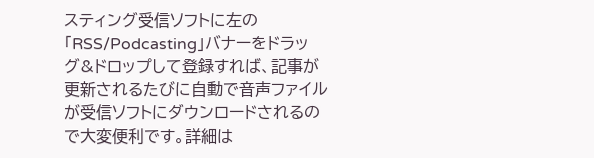スティング受信ソフトに左の「RSS/Podcasting」バナーをドラッグ&ドロップして登録すれば、記事が更新されるたびに自動で音声ファイルが受信ソフトにダウンロードされるので大変便利です。詳細は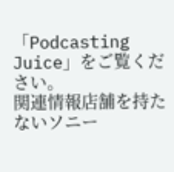「Podcasting Juice」をご覧ください。
関連情報店舗を持たないソニー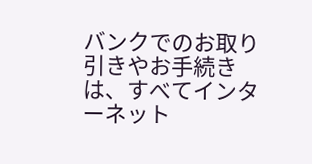バンクでのお取り引きやお手続きは、すべてインターネット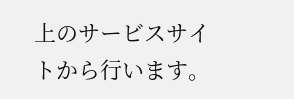上のサービスサイトから行います。